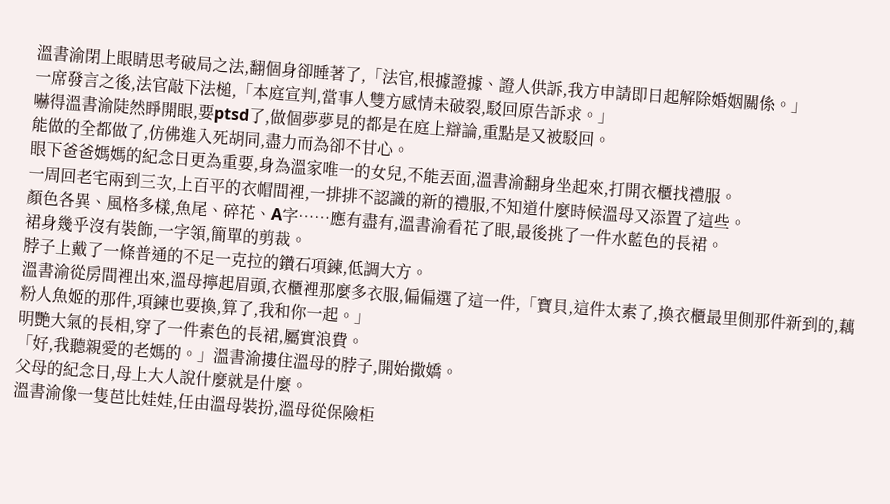溫書渝閉上眼睛思考破局之法,翻個身卻睡著了,「法官,根據證據、證人供訴,我方申請即日起解除婚姻關係。」
一席發言之後,法官敲下法槌,「本庭宣判,當事人雙方感情未破裂,駁回原告訴求。」
嚇得溫書渝陡然睜開眼,要ptsd了,做個夢夢見的都是在庭上辯論,重點是又被駁回。
能做的全都做了,仿佛進入死胡同,盡力而為卻不甘心。
眼下爸爸媽媽的紀念日更為重要,身為溫家唯一的女兒,不能丟面,溫書渝翻身坐起來,打開衣櫃找禮服。
一周回老宅兩到三次,上百平的衣帽間裡,一排排不認識的新的禮服,不知道什麼時候溫母又添置了這些。
顏色各異、風格多樣,魚尾、碎花、A字……應有盡有,溫書渝看花了眼,最後挑了一件水藍色的長裙。
裙身幾乎沒有裝飾,一字領,簡單的剪裁。
脖子上戴了一條普通的不足一克拉的鑽石項鍊,低調大方。
溫書渝從房間裡出來,溫母擰起眉頭,衣櫃裡那麼多衣服,偏偏選了這一件,「寶貝,這件太素了,換衣櫃最里側那件新到的,藕粉人魚姬的那件,項鍊也要換,算了,我和你一起。」
明艷大氣的長相,穿了一件素色的長裙,屬實浪費。
「好,我聽親愛的老媽的。」溫書渝摟住溫母的脖子,開始撒嬌。
父母的紀念日,母上大人說什麼就是什麼。
溫書渝像一隻芭比娃娃,任由溫母裝扮,溫母從保險柜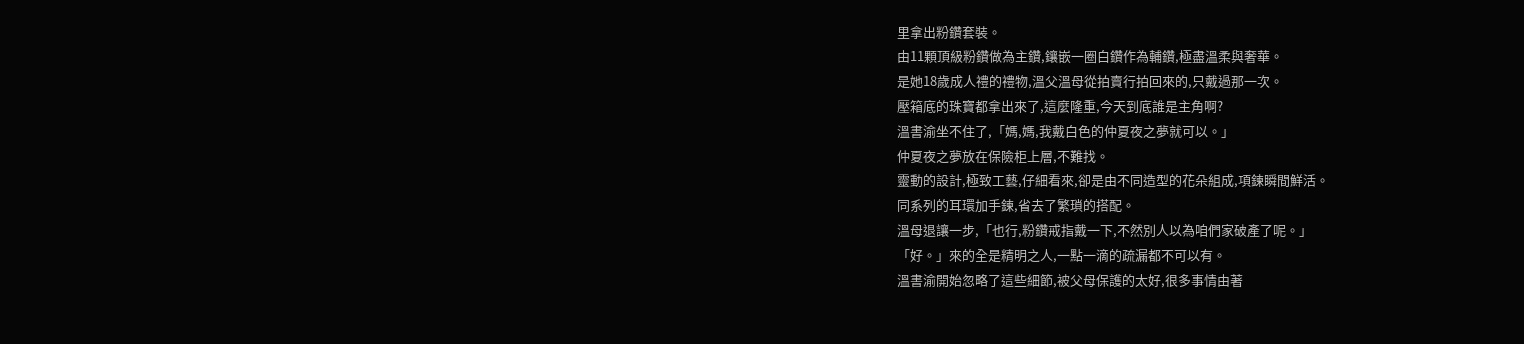里拿出粉鑽套裝。
由11顆頂級粉鑽做為主鑽,鑲嵌一圈白鑽作為輔鑽,極盡溫柔與奢華。
是她18歲成人禮的禮物,溫父溫母從拍賣行拍回來的,只戴過那一次。
壓箱底的珠寶都拿出來了,這麼隆重,今天到底誰是主角啊?
溫書渝坐不住了,「媽,媽,我戴白色的仲夏夜之夢就可以。」
仲夏夜之夢放在保險柜上層,不難找。
靈動的設計,極致工藝,仔細看來,卻是由不同造型的花朵組成,項鍊瞬間鮮活。
同系列的耳環加手鍊,省去了繁瑣的搭配。
溫母退讓一步,「也行,粉鑽戒指戴一下,不然別人以為咱們家破產了呢。」
「好。」來的全是精明之人,一點一滴的疏漏都不可以有。
溫書渝開始忽略了這些細節,被父母保護的太好,很多事情由著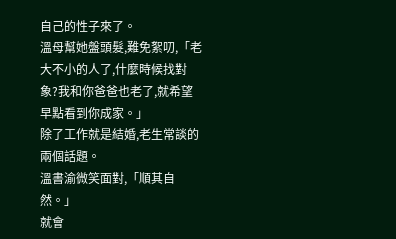自己的性子來了。
溫母幫她盤頭髮,難免絮叨,「老大不小的人了,什麼時候找對象?我和你爸爸也老了,就希望早點看到你成家。」
除了工作就是結婚,老生常談的兩個話題。
溫書渝微笑面對,「順其自然。」
就會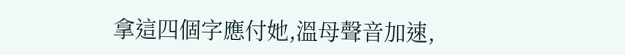拿這四個字應付她,溫母聲音加速,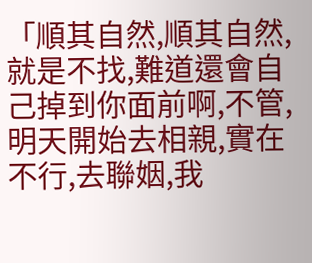「順其自然,順其自然,就是不找,難道還會自己掉到你面前啊,不管,明天開始去相親,實在不行,去聯姻,我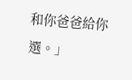和你爸爸給你選。」